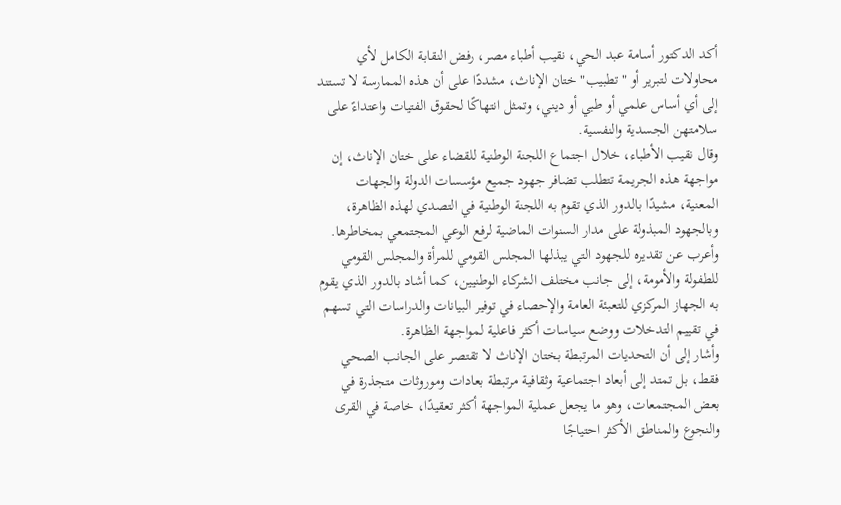أكد الدكتور أسامة عبد الحي، نقيب أطباء مصر، رفض النقابة الكامل لأي محاولات لتبرير أو "تطبيب" ختان الإناث، مشددًا على أن هذه الممارسة لا تستند إلى أي أساس علمي أو طبي أو ديني، وتمثل انتهاكًا لحقوق الفتيات واعتداءً على سلامتهن الجسدية والنفسية.
وقال نقيب الأطباء، خلال اجتماع اللجنة الوطنية للقضاء على ختان الإناث، إن مواجهة هذه الجريمة تتطلب تضافر جهود جميع مؤسسات الدولة والجهات المعنية، مشيدًا بالدور الذي تقوم به اللجنة الوطنية في التصدي لهذه الظاهرة، وبالجهود المبذولة على مدار السنوات الماضية لرفع الوعي المجتمعي بمخاطرها.
وأعرب عن تقديره للجهود التي يبذلها المجلس القومي للمرأة والمجلس القومي للطفولة والأمومة، إلى جانب مختلف الشركاء الوطنيين، كما أشاد بالدور الذي يقوم به الجهاز المركزي للتعبئة العامة والإحصاء في توفير البيانات والدراسات التي تسهم في تقييم التدخلات ووضع سياسات أكثر فاعلية لمواجهة الظاهرة.
وأشار إلى أن التحديات المرتبطة بختان الإناث لا تقتصر على الجانب الصحي فقط، بل تمتد إلى أبعاد اجتماعية وثقافية مرتبطة بعادات وموروثات متجذرة في بعض المجتمعات، وهو ما يجعل عملية المواجهة أكثر تعقيدًا، خاصة في القرى والنجوع والمناطق الأكثر احتياجًا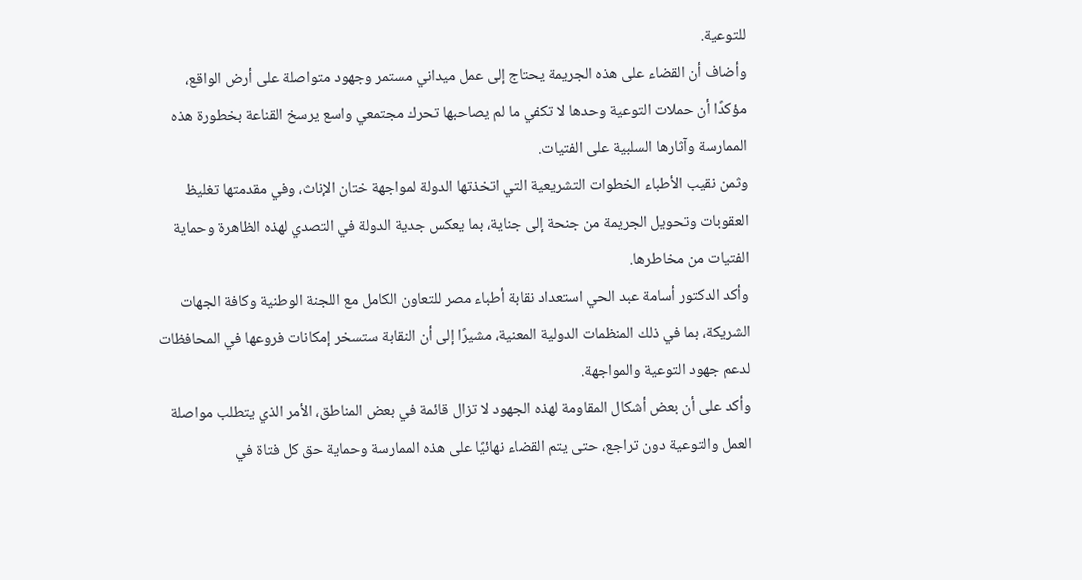للتوعية.
وأضاف أن القضاء على هذه الجريمة يحتاج إلى عمل ميداني مستمر وجهود متواصلة على أرض الواقع، مؤكدًا أن حملات التوعية وحدها لا تكفي ما لم يصاحبها تحرك مجتمعي واسع يرسخ القناعة بخطورة هذه الممارسة وآثارها السلبية على الفتيات.
وثمن نقيب الأطباء الخطوات التشريعية التي اتخذتها الدولة لمواجهة ختان الإناث، وفي مقدمتها تغليظ العقوبات وتحويل الجريمة من جنحة إلى جناية، بما يعكس جدية الدولة في التصدي لهذه الظاهرة وحماية الفتيات من مخاطرها.
وأكد الدكتور أسامة عبد الحي استعداد نقابة أطباء مصر للتعاون الكامل مع اللجنة الوطنية وكافة الجهات الشريكة، بما في ذلك المنظمات الدولية المعنية، مشيرًا إلى أن النقابة ستسخر إمكانات فروعها في المحافظات لدعم جهود التوعية والمواجهة.
وأكد على أن بعض أشكال المقاومة لهذه الجهود لا تزال قائمة في بعض المناطق، الأمر الذي يتطلب مواصلة العمل والتوعية دون تراجع، حتى يتم القضاء نهائيًا على هذه الممارسة وحماية حق كل فتاة في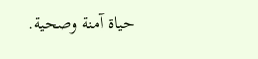حياة آمنة وصحية.